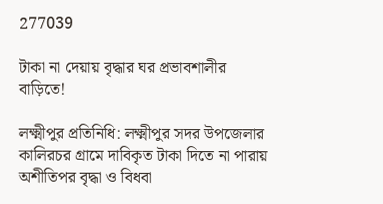277039

টাকা না দেয়ায় বৃদ্ধার ঘর প্রভাবশালীর বাড়িতে!

লক্ষ্মীপুর প্রতিনিধি: লক্ষ্মীপুর সদর উপজেলার কালিরচর গ্রামে দাবিকৃত টাকা দিতে না পারায় অশীতিপর বৃদ্ধা ও বিধবা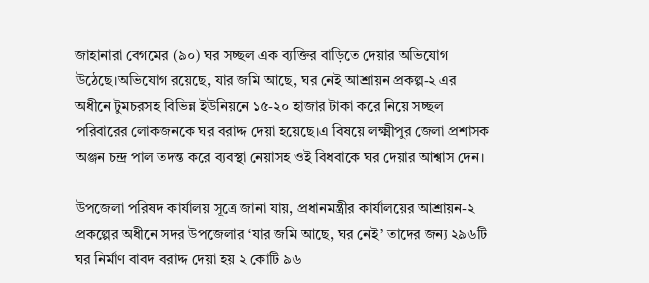জাহানারা বেগমের (৯০) ঘর সচ্ছল এক ব্যক্তির বাড়িতে দেয়ার অভিযোগ উঠেছে।অভিযোগ রয়েছে, যার জমি আছে, ঘর নেই আশ্রায়ন প্রকল্প-২ এর অধীনে টুমচরসহ বিভিন্ন ইউনিয়নে ১৫-২০ হাজার টাকা করে নিয়ে সচ্ছল পরিবারের লোকজনকে ঘর বরাদ্দ দেয়া হয়েছে।এ বিষয়ে লক্ষ্মীপুর জেলা প্রশাসক অঞ্জন চন্দ্র পাল তদন্ত করে ব্যবস্থা নেয়াসহ ওই বিধবাকে ঘর দেয়ার আশ্বাস দেন।

উপজেলা পরিষদ কার্যালয় সূত্রে জানা যায়, প্রধানমন্ত্রীর কার্যালয়ের আশ্রায়ন-২ প্রকল্পের অধীনে সদর উপজেলার ‘যার জমি আছে, ঘর নেই’ তাদের জন্য ২৯৬টি ঘর নির্মাণ বাবদ বরাদ্দ দেয়া হয় ২ কোটি ৯৬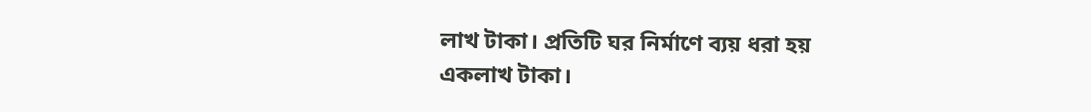লাখ টাকা। প্রতিটি ঘর নির্মাণে ব্যয় ধরা হয় একলাখ টাকা।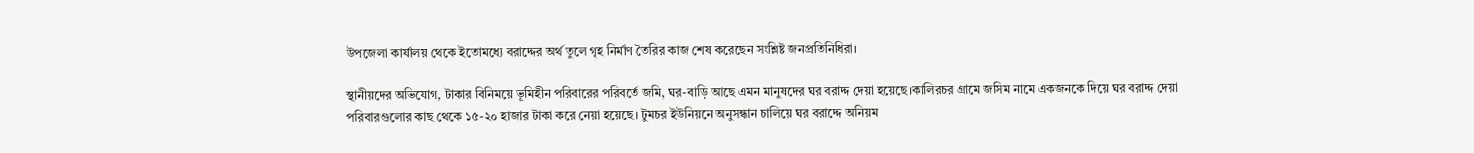উপজেলা কার্যালয় থেকে ইতোমধ্যে বরাদ্দের অর্থ তুলে গৃহ নির্মাণ তৈরির কাজ শেষ করেছেন সংশ্লিষ্ট জনপ্রতিনিধিরা।

স্থানীয়দের অভিযোগ, টাকার বিনিময়ে ভূমিহীন পরিবারের পরিবর্তে জমি, ঘর-বাড়ি আছে এমন মানুষদের ঘর বরাদ্দ দেয়া হয়েছে।কালিরচর গ্রামে জসিম নামে একজনকে দিয়ে ঘর বরাদ্দ দেয়া পরিবারগুলোর কাছ থেকে ১৫-২০ হাজার টাকা করে নেয়া হয়েছে। টুমচর ইউনিয়নে অনুসন্ধান চালিয়ে ঘর বরাদ্দে অনিয়ম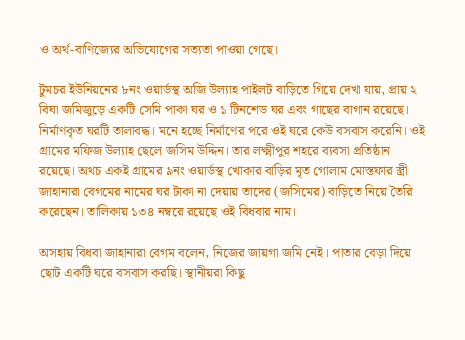ও অর্থ-বাণিজ্যের অভিযোগের সত্যতা পাওয়া গেছে।

টুমচর ইউনিয়নের ৮নং ওয়ার্ডস্থ অজি উল্যাহ পাইলট বাড়িতে গিয়ে দেখা যায়, প্রায় ২ বিঘা জমিজুড়ে একটি সেমি পাকা ঘর ও ১ টিনশেড ঘর এবং গাছের বাগান রয়েছে। নির্মাণকৃত ঘরটি তালাবদ্ধ। মনে হচ্ছে নির্মাণের পরে ওই ঘরে কেউ বসবাস করেনি। ওই গ্রামের মফিজ উল্যাহ ছেলে জসিম উদ্দিন। তার লক্ষ্মীপুর শহরে ব্যবসা প্রতিষ্ঠান রয়েছে। অথচ একই গ্রামের ৯নং ওয়ার্ডস্থ খোকার বাড়ির মৃত গোলাম মোস্তফার স্ত্রী জাহানারা বেগমের নামের ঘর টাকা না দেয়ায় তাদের (জসিমের) বাড়িতে নিয়ে তৈরি করেছেন। তালিকায় ১৩৪ নম্বরে রয়েছে ওই বিধবার নাম।

অসহায় বিধবা জাহানারা বেগম বলেন, নিজের জায়গা জমি নেই। পাতার বেড়া দিয়ে ছোট একটি ঘরে বসবাস করছি। স্থানীয়রা কিছু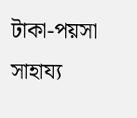টাকা-পয়সা সাহায্য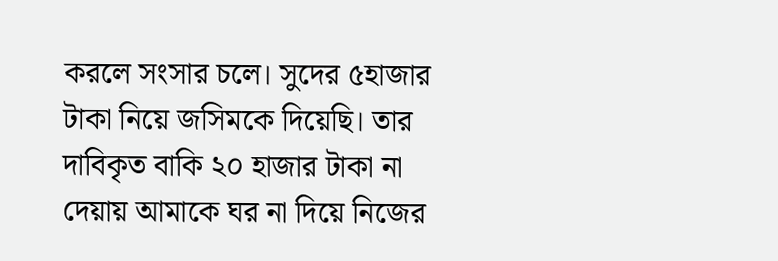করলে সংসার চলে। সুদের ৫হাজার টাকা নিয়ে জসিমকে দিয়েছি। তার দাবিকৃত বাকি ২০ হাজার টাকা না দেয়ায় আমাকে ঘর না দিয়ে নিজের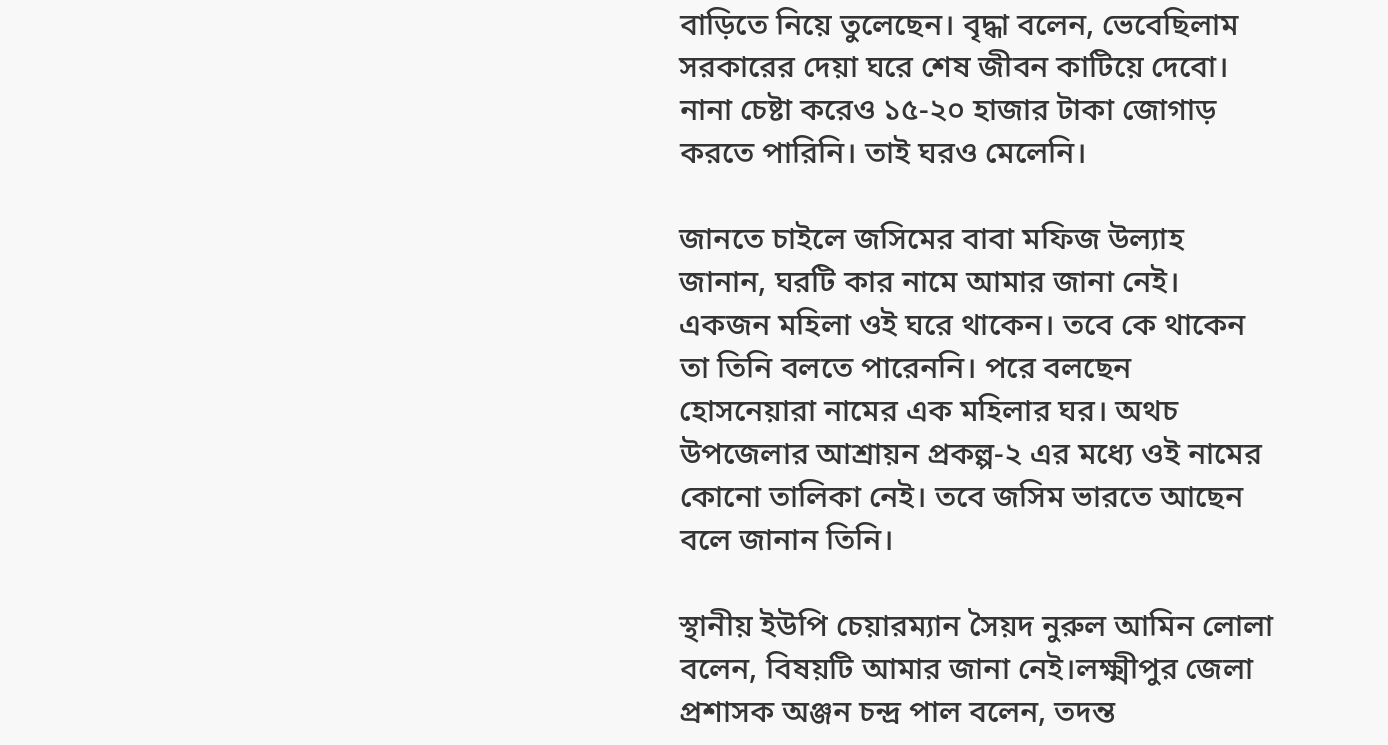বাড়িতে নিয়ে তুলেছেন। বৃদ্ধা বলেন, ভেবেছিলাম সরকারের দেয়া ঘরে শেষ জীবন কাটিয়ে দেবো। নানা চেষ্টা করেও ১৫-২০ হাজার টাকা জোগাড় করতে পারিনি। তাই ঘরও মেলেনি।

জানতে চাইলে জসিমের বাবা মফিজ উল্যাহ জানান, ঘরটি কার নামে আমার জানা নেই। একজন মহিলা ওই ঘরে থাকেন। তবে কে থাকেন তা তিনি বলতে পারেননি। পরে বলছেন হোসনেয়ারা নামের এক মহিলার ঘর। অথচ উপজেলার আশ্রায়ন প্রকল্প-২ এর মধ্যে ওই নামের কোনো তালিকা নেই। তবে জসিম ভারতে আছেন বলে জানান তিনি।

স্থানীয় ইউপি চেয়ারম্যান সৈয়দ নুরুল আমিন লোলা বলেন, বিষয়টি আমার জানা নেই।লক্ষ্মীপুর জেলা প্রশাসক অঞ্জন চন্দ্র পাল বলেন, তদন্ত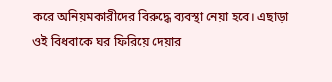করে অনিয়মকারীদের বিরুদ্ধে ব্যবস্থা নেয়া হবে। এছাড়া ওই বিধবাকে ঘর ফিরিয়ে দেয়ার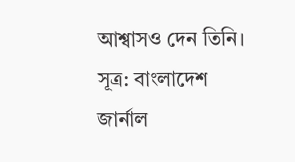আশ্বাসও দেন তিনি। সূত্র: বাংলাদেশ জার্নাল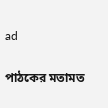ad

পাঠকের মতামত